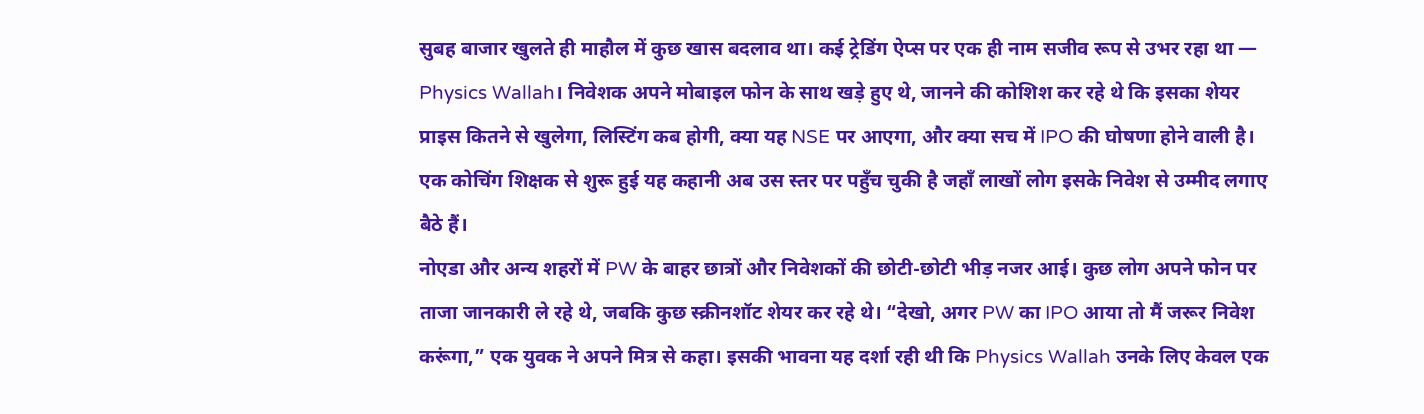सुबह बाजार खुलते ही माहौल में कुछ खास बदलाव था। कई ट्रेडिंग ऐप्स पर एक ही नाम सजीव रूप से उभर रहा था — Physics Wallah। निवेशक अपने मोबाइल फोन के साथ खड़े हुए थे, जानने की कोशिश कर रहे थे कि इसका शेयर प्राइस कितने से खुलेगा, लिस्टिंग कब होगी, क्या यह NSE पर आएगा, और क्या सच में IPO की घोषणा होने वाली है। एक कोचिंग शिक्षक से शुरू हुई यह कहानी अब उस स्तर पर पहुँच चुकी है जहाँ लाखों लोग इसके निवेश से उम्मीद लगाए बैठे हैं।
नोएडा और अन्य शहरों में PW के बाहर छात्रों और निवेशकों की छोटी-छोटी भीड़ नजर आई। कुछ लोग अपने फोन पर ताजा जानकारी ले रहे थे, जबकि कुछ स्क्रीनशॉट शेयर कर रहे थे। “देखो, अगर PW का IPO आया तो मैं जरूर निवेश करूंगा,” एक युवक ने अपने मित्र से कहा। इसकी भावना यह दर्शा रही थी कि Physics Wallah उनके लिए केवल एक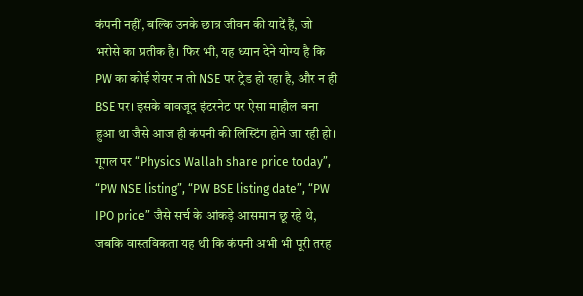कंपनी नहीं, बल्कि उनके छात्र जीवन की यादें हैं, जो भरोसे का प्रतीक है। फिर भी, यह ध्यान देने योग्य है कि PW का कोई शेयर न तो NSE पर ट्रेड हो रहा है, और न ही BSE पर। इसके बावजूद इंटरनेट पर ऐसा माहौल बना हुआ था जैसे आज ही कंपनी की लिस्टिंग होने जा रही हो।
गूगल पर “Physics Wallah share price today”, “PW NSE listing”, “PW BSE listing date”, “PW IPO price” जैसे सर्च के आंकड़े आसमान छू रहे थे, जबकि वास्तविकता यह थी कि कंपनी अभी भी पूरी तरह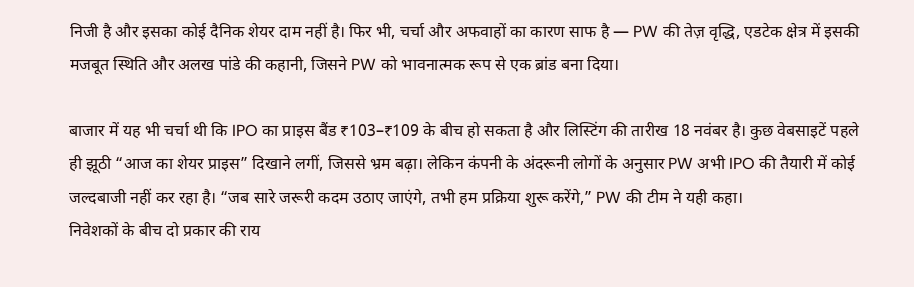निजी है और इसका कोई दैनिक शेयर दाम नहीं है। फिर भी, चर्चा और अफवाहों का कारण साफ है — PW की तेज़ वृद्धि, एडटेक क्षेत्र में इसकी मजबूत स्थिति और अलख पांडे की कहानी, जिसने PW को भावनात्मक रूप से एक ब्रांड बना दिया।

बाजार में यह भी चर्चा थी कि IPO का प्राइस बैंड ₹103–₹109 के बीच हो सकता है और लिस्टिंग की तारीख 18 नवंबर है। कुछ वेबसाइटें पहले ही झूठी “आज का शेयर प्राइस” दिखाने लगीं, जिससे भ्रम बढ़ा। लेकिन कंपनी के अंदरूनी लोगों के अनुसार PW अभी IPO की तैयारी में कोई जल्दबाजी नहीं कर रहा है। “जब सारे जरूरी कदम उठाए जाएंगे, तभी हम प्रक्रिया शुरू करेंगे,” PW की टीम ने यही कहा।
निवेशकों के बीच दो प्रकार की राय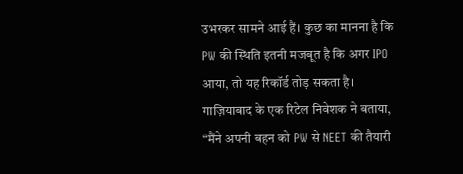उभरकर सामने आई हैं। कुछ का मानना है कि PW की स्थिति इतनी मजबूत है कि अगर IPO आया, तो यह रिकॉर्ड तोड़ सकता है। गाज़ियाबाद के एक रिटेल निवेशक ने बताया, “मैंने अपनी बहन को PW से NEET की तैयारी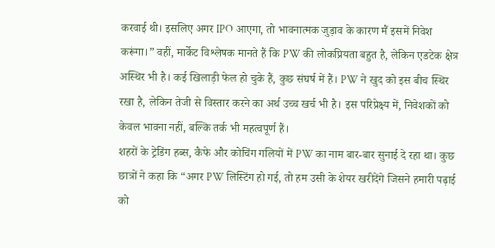करवाई थी। इसलिए अगर IPO आएगा, तो भावनात्मक जुड़ाव के कारण मैं इसमें निवेश करूंगा।” वहीं, मार्केट विश्लेषक मानते हैं कि PW की लोकप्रियता बहुत है, लेकिन एडटेक क्षेत्र अस्थिर भी है। कई खिलाड़ी फेल हो चुके हैं, कुछ संघर्ष में हैं। PW ने खुद को इस बीच स्थिर रखा है, लेकिन तेजी से विस्तार करने का अर्थ उच्च खर्च भी है। इस परिप्रेक्ष्य में, निवेशकों को केवल भावना नहीं, बल्कि तर्क भी महत्वपूर्ण हैं।
शहरों के ट्रेडिंग हब्स, कैफे और कोचिंग गलियों में PW का नाम बार-बार सुनाई दे रहा था। कुछ छात्रों ने कहा कि “अगर PW लिस्टिंग हो गई, तो हम उसी के शेयर खरीदेंगे जिसने हमारी पढ़ाई को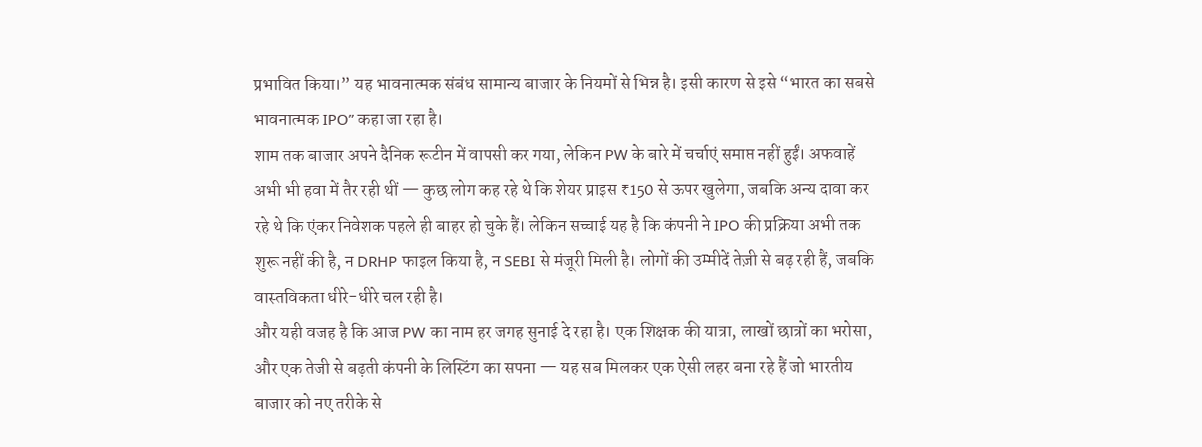प्रभावित किया।” यह भावनात्मक संबंध सामान्य बाजार के नियमों से भिन्न है। इसी कारण से इसे “भारत का सबसे भावनात्मक IPO” कहा जा रहा है।
शाम तक बाजार अपने दैनिक रूटीन में वापसी कर गया, लेकिन PW के बारे में चर्चाएं समाप्त नहीं हुईं। अफवाहें अभी भी हवा में तैर रही थीं — कुछ लोग कह रहे थे कि शेयर प्राइस ₹150 से ऊपर खुलेगा, जबकि अन्य दावा कर रहे थे कि एंकर निवेशक पहले ही बाहर हो चुके हैं। लेकिन सच्चाई यह है कि कंपनी ने IPO की प्रक्रिया अभी तक शुरू नहीं की है, न DRHP फाइल किया है, न SEBI से मंजूरी मिली है। लोगों की उम्मीदें तेज़ी से बढ़ रही हैं, जबकि वास्तविकता धीरे-धीरे चल रही है।
और यही वजह है कि आज PW का नाम हर जगह सुनाई दे रहा है। एक शिक्षक की यात्रा, लाखों छात्रों का भरोसा, और एक तेजी से बढ़ती कंपनी के लिस्टिंग का सपना — यह सब मिलकर एक ऐसी लहर बना रहे हैं जो भारतीय बाजार को नए तरीके से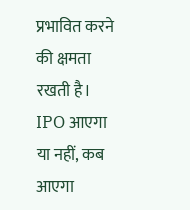प्रभावित करने की क्षमता रखती है। IPO आएगा या नहीं, कब आएगा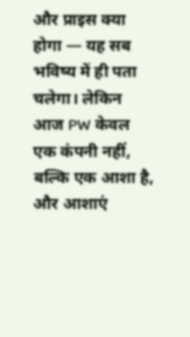और प्राइस क्या होगा — यह सब भविष्य में ही पता चलेगा। लेकिन आज PW केवल एक कंपनी नहीं, बल्कि एक आशा है, और आशाएं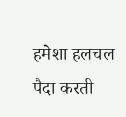हमेशा हलचल पैदा करती